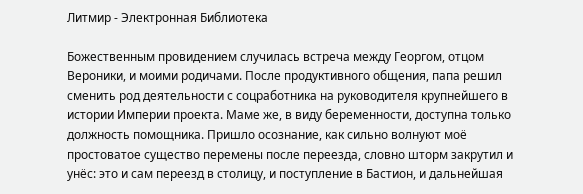Литмир - Электронная Библиотека

Божественным провидением случилась встреча между Георгом, отцом Вероники, и моими родичами. После продуктивного общения, папа решил сменить род деятельности с соцработника на руководителя крупнейшего в истории Империи проекта. Маме же, в виду беременности, доступна только должность помощника. Пришло осознание, как сильно волнуют моё простоватое существо перемены после переезда, словно шторм закрутил и унёс: это и сам переезд в столицу, и поступление в Бастион, и дальнейшая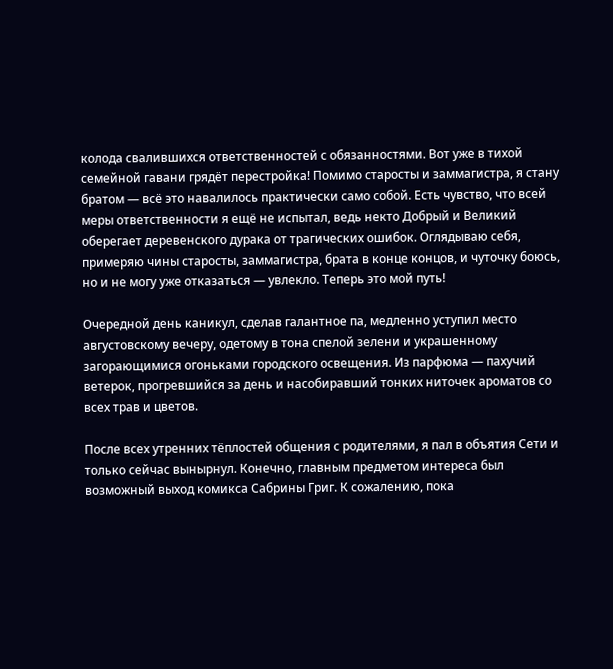колода свалившихся ответственностей с обязанностями. Вот уже в тихой семейной гавани грядёт перестройка! Помимо старосты и заммагистра, я стану братом — всё это навалилось практически само собой. Есть чувство, что всей меры ответственности я ещё не испытал, ведь некто Добрый и Великий оберегает деревенского дурака от трагических ошибок. Оглядываю себя, примеряю чины старосты, заммагистра, брата в конце концов, и чуточку боюсь, но и не могу уже отказаться — увлекло. Теперь это мой путь!

Очередной день каникул, сделав галантное па, медленно уступил место августовскому вечеру, одетому в тона спелой зелени и украшенному загорающимися огоньками городского освещения. Из парфюма — пахучий ветерок, прогревшийся за день и насобиравший тонких ниточек ароматов со всех трав и цветов.

После всех утренних тёплостей общения с родителями, я пал в объятия Сети и только сейчас вынырнул. Конечно, главным предметом интереса был возможный выход комикса Сабрины Григ. К сожалению, пока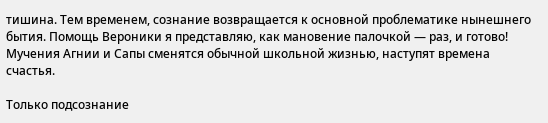тишина. Тем временем, сознание возвращается к основной проблематике нынешнего бытия. Помощь Вероники я представляю, как мановение палочкой — раз, и готово! Мучения Агнии и Сапы сменятся обычной школьной жизнью, наступят времена счастья.

Только подсознание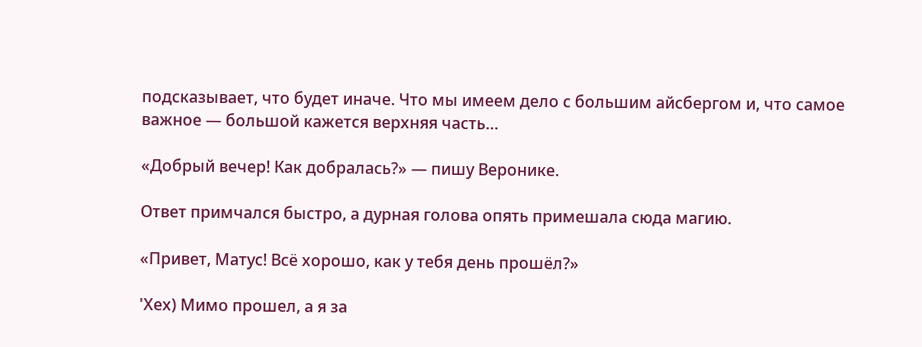подсказывает, что будет иначе. Что мы имеем дело с большим айсбергом и, что самое важное — большой кажется верхняя часть…

«Добрый вечер! Как добралась?» — пишу Веронике.

Ответ примчался быстро, а дурная голова опять примешала сюда магию.

«Привет, Матус! Всё хорошо, как у тебя день прошёл?»

'Хех) Мимо прошел, а я за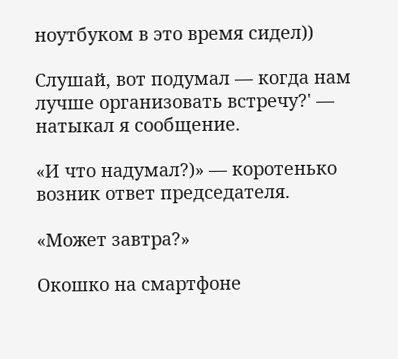ноутбуком в это время сидел))

Слушай, вот подумал — когда нам лучше организовать встречу?' — натыкал я сообщение.

«И что надумал?)» — коротенько возник ответ председателя.

«Может завтра?»

Окошко на смартфоне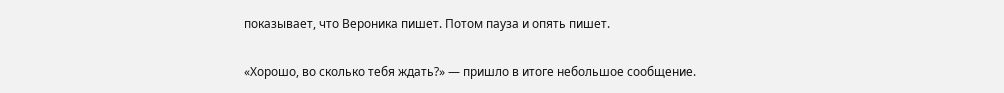показывает, что Вероника пишет. Потом пауза и опять пишет.

«Хорошо, во сколько тебя ждать?» — пришло в итоге небольшое сообщение.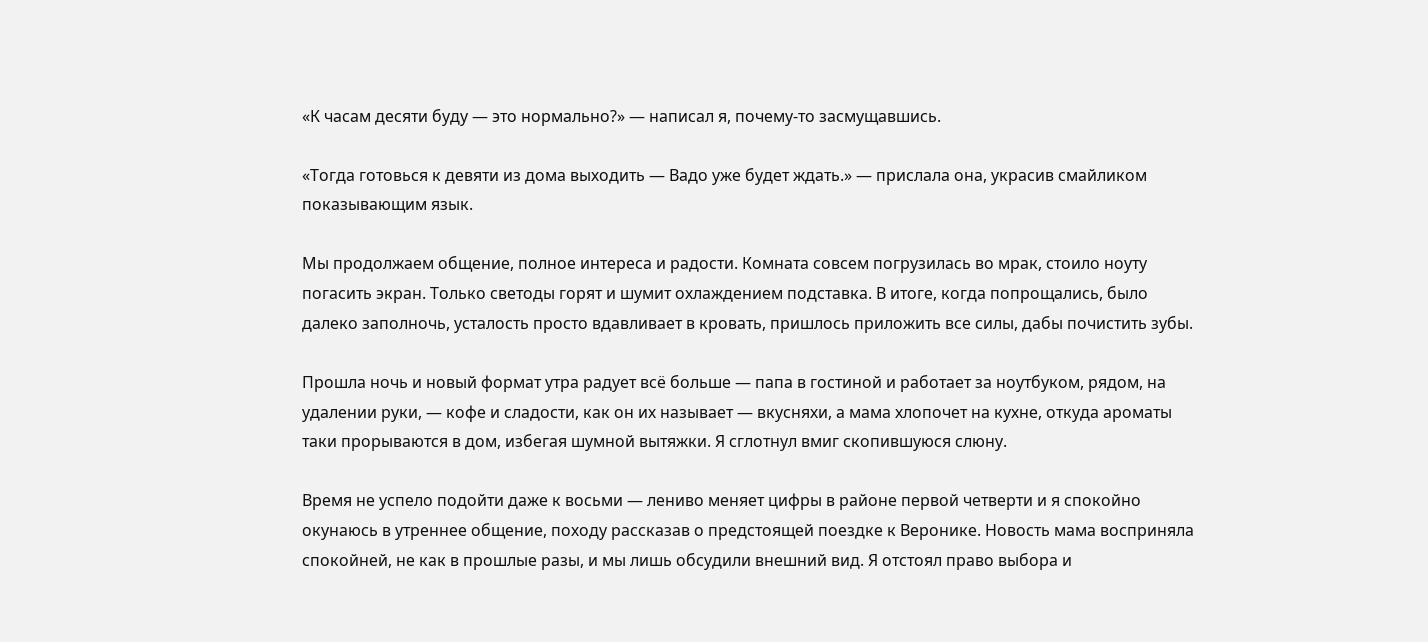«К часам десяти буду — это нормально?» — написал я, почему-то засмущавшись.

«Тогда готовься к девяти из дома выходить — Вадо уже будет ждать.» — прислала она, украсив смайликом показывающим язык.

Мы продолжаем общение, полное интереса и радости. Комната совсем погрузилась во мрак, стоило ноуту погасить экран. Только светоды горят и шумит охлаждением подставка. В итоге, когда попрощались, было далеко заполночь, усталость просто вдавливает в кровать, пришлось приложить все силы, дабы почистить зубы.

Прошла ночь и новый формат утра радует всё больше — папа в гостиной и работает за ноутбуком, рядом, на удалении руки, — кофе и сладости, как он их называет — вкусняхи, а мама хлопочет на кухне, откуда ароматы таки прорываются в дом, избегая шумной вытяжки. Я сглотнул вмиг скопившуюся слюну.

Время не успело подойти даже к восьми — лениво меняет цифры в районе первой четверти и я спокойно окунаюсь в утреннее общение, походу рассказав о предстоящей поездке к Веронике. Новость мама восприняла спокойней, не как в прошлые разы, и мы лишь обсудили внешний вид. Я отстоял право выбора и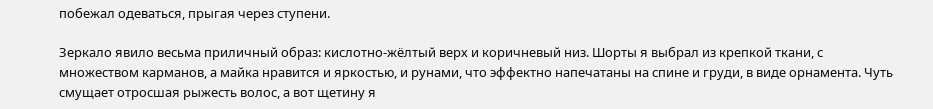побежал одеваться, прыгая через ступени.

Зеркало явило весьма приличный образ: кислотно-жёлтый верх и коричневый низ. Шорты я выбрал из крепкой ткани, с множеством карманов, а майка нравится и яркостью, и рунами, что эффектно напечатаны на спине и груди, в виде орнамента. Чуть смущает отросшая рыжесть волос, а вот щетину я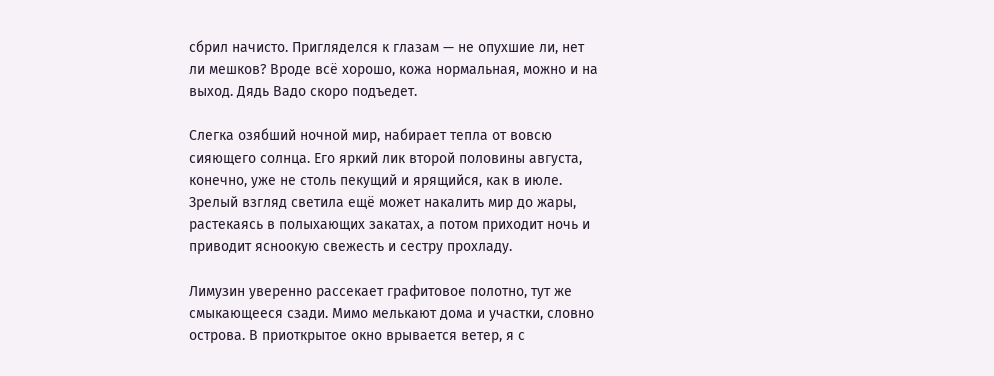сбрил начисто. Пригляделся к глазам — не опухшие ли, нет ли мешков? Вроде всё хорошо, кожа нормальная, можно и на выход. Дядь Вадо скоро подъедет.

Слегка озябший ночной мир, набирает тепла от вовсю сияющего солнца. Его яркий лик второй половины августа, конечно, уже не столь пекущий и ярящийся, как в июле. Зрелый взгляд светила ещё может накалить мир до жары, растекаясь в полыхающих закатах, а потом приходит ночь и приводит ясноокую свежесть и сестру прохладу.

Лимузин уверенно рассекает графитовое полотно, тут же смыкающееся сзади. Мимо мелькают дома и участки, словно острова. В приоткрытое окно врывается ветер, я с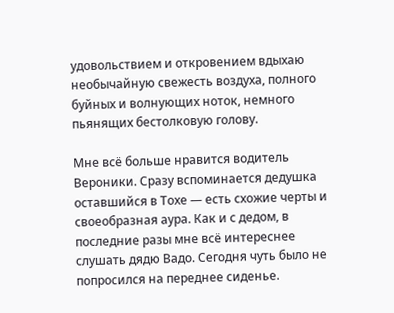удовольствием и откровением вдыхаю необычайную свежесть воздуха, полного буйных и волнующих ноток, немного пьянящих бестолковую голову.

Мне всё больше нравится водитель Вероники. Сразу вспоминается дедушка оставшийся в Тохе — есть схожие черты и своеобразная аура. Как и с дедом, в последние разы мне всё интереснее слушать дядю Вадо. Сегодня чуть было не попросился на переднее сиденье.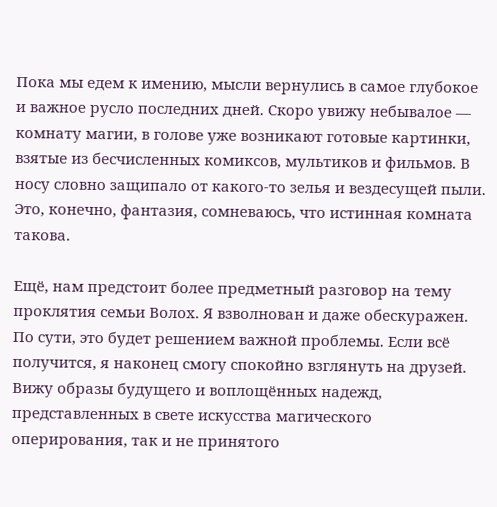Пока мы едем к имению, мысли вернулись в самое глубокое и важное русло последних дней. Скоро увижу небывалое — комнату магии, в голове уже возникают готовые картинки, взятые из бесчисленных комиксов, мультиков и фильмов. В носу словно защипало от какого-то зелья и вездесущей пыли. Это, конечно, фантазия, сомневаюсь, что истинная комната такова.

Ещё, нам предстоит более предметный разговор на тему проклятия семьи Волох. Я взволнован и даже обескуражен. По сути, это будет решением важной проблемы. Если всё получится, я наконец смогу спокойно взглянуть на друзей. Вижу образы будущего и воплощённых надежд, представленных в свете искусства магического оперирования, так и не принятого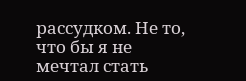рассудком. Не то, что бы я не мечтал стать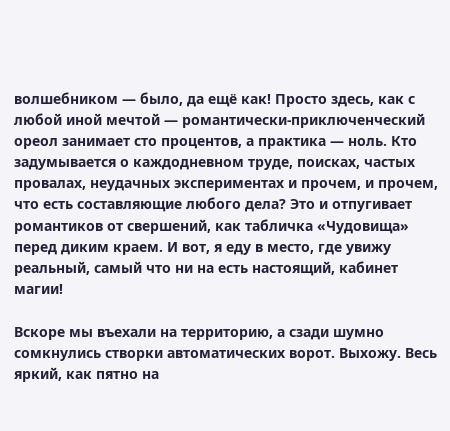волшебником — было, да ещё как! Просто здесь, как с любой иной мечтой — романтически-приключенческий ореол занимает сто процентов, а практика — ноль. Кто задумывается о каждодневном труде, поисках, частых провалах, неудачных экспериментах и прочем, и прочем, что есть составляющие любого дела? Это и отпугивает романтиков от свершений, как табличка «Чудовища» перед диким краем. И вот, я еду в место, где увижу реальный, самый что ни на есть настоящий, кабинет магии!

Вскоре мы въехали на территорию, а сзади шумно сомкнулись створки автоматических ворот. Выхожу. Весь яркий, как пятно на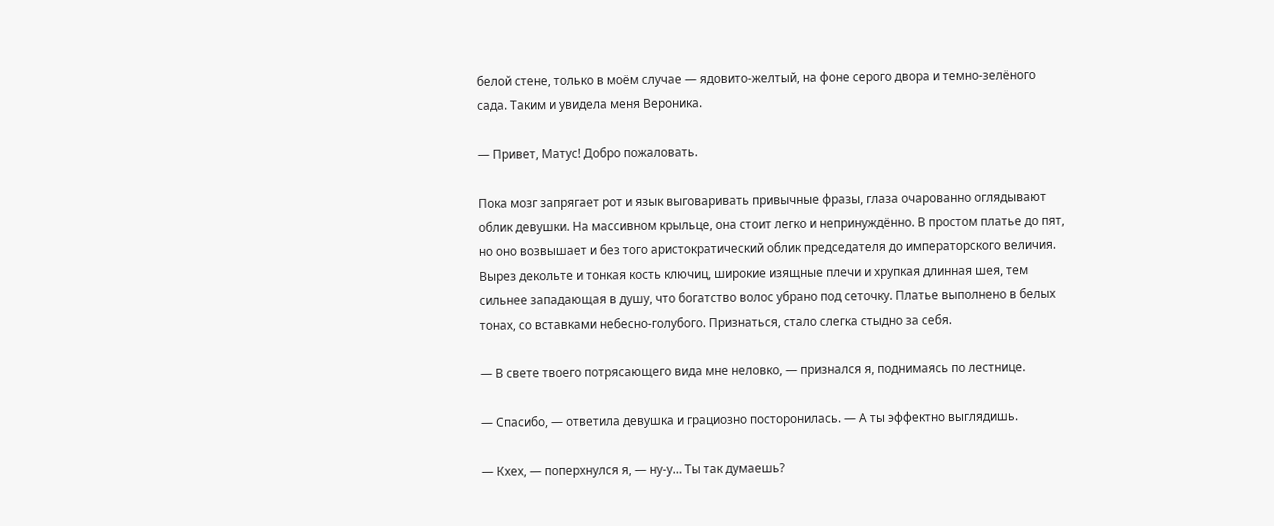белой стене, только в моём случае — ядовито-желтый, на фоне серого двора и темно-зелёного сада. Таким и увидела меня Вероника.

— Привет, Матус! Добро пожаловать.

Пока мозг запрягает рот и язык выговаривать привычные фразы, глаза очарованно оглядывают облик девушки. На массивном крыльце, она стоит легко и непринуждённо. В простом платье до пят, но оно возвышает и без того аристократический облик председателя до императорского величия. Вырез декольте и тонкая кость ключиц, широкие изящные плечи и хрупкая длинная шея, тем сильнее западающая в душу, что богатство волос убрано под сеточку. Платье выполнено в белых тонах, со вставками небесно-голубого. Признаться, стало слегка стыдно за себя.

— В свете твоего потрясающего вида мне неловко, — признался я, поднимаясь по лестнице.

— Спасибо, — ответила девушка и грациозно посторонилась. — А ты эффектно выглядишь.

— Кхех, — поперхнулся я, — ну-у… Ты так думаешь?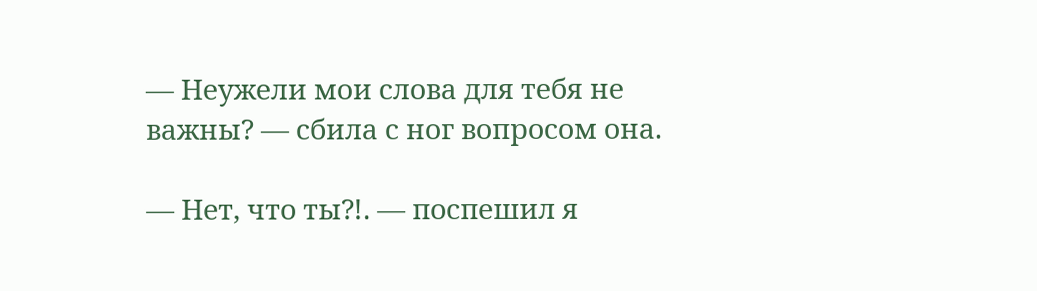— Неужели мои слова для тебя не важны? — сбила с ног вопросом она.

— Нет, что ты⁈. — поспешил я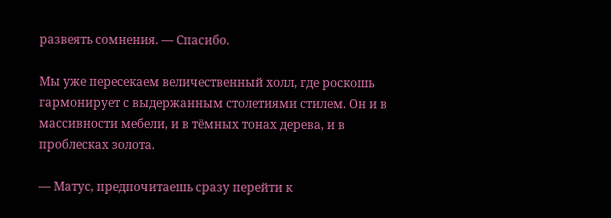развеять сомнения. — Спасибо.

Мы уже пересекаем величественный холл, где роскошь гармонирует с выдержанным столетиями стилем. Он и в массивности мебели, и в тёмных тонах дерева, и в проблесках золота.

— Матус, предпочитаешь сразу перейти к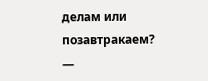делам или позавтракаем? —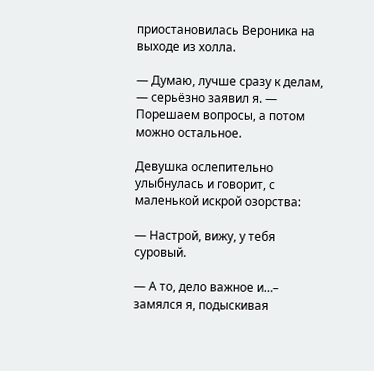приостановилась Вероника на выходе из холла.

— Думаю, лучше сразу к делам, — серьёзно заявил я. — Порешаем вопросы, а потом можно остальное.

Девушка ослепительно улыбнулась и говорит, с маленькой искрой озорства:

— Настрой, вижу, у тебя суровый.

— А то, дело важное и…– замялся я, подыскивая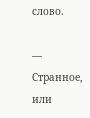слово.

— Странное, или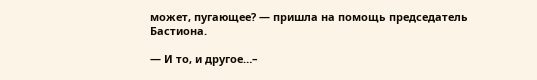может, пугающее? — пришла на помощь председатель Бастиона.

— И то, и другое…–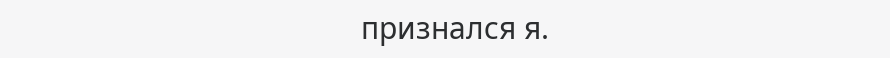признался я.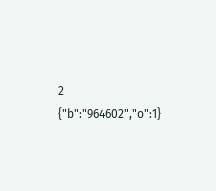2
{"b":"964602","o":1}